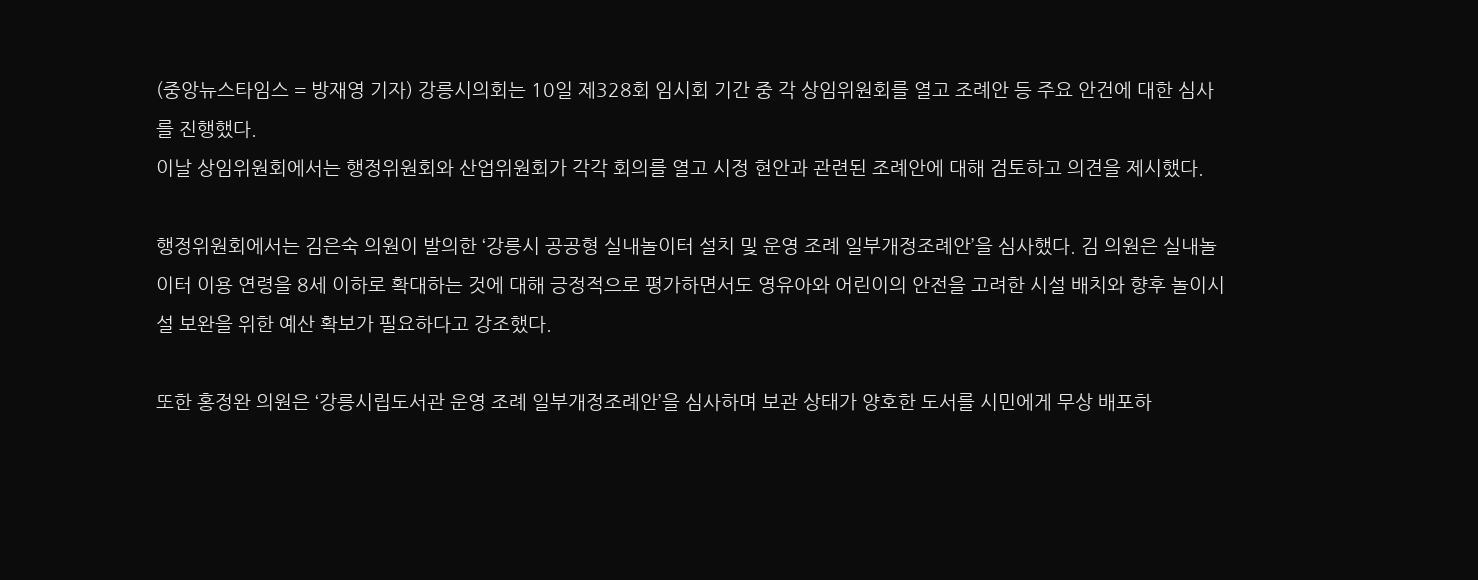(중앙뉴스타임스 = 방재영 기자) 강릉시의회는 10일 제328회 임시회 기간 중 각 상임위원회를 열고 조례안 등 주요 안건에 대한 심사를 진행했다.
이날 상임위원회에서는 행정위원회와 산업위원회가 각각 회의를 열고 시정 현안과 관련된 조례안에 대해 검토하고 의견을 제시했다.

행정위원회에서는 김은숙 의원이 발의한 ‘강릉시 공공형 실내놀이터 설치 및 운영 조례 일부개정조례안’을 심사했다. 김 의원은 실내놀이터 이용 연령을 8세 이하로 확대하는 것에 대해 긍정적으로 평가하면서도 영유아와 어린이의 안전을 고려한 시설 배치와 향후 놀이시설 보완을 위한 예산 확보가 필요하다고 강조했다.

또한 홍정완 의원은 ‘강릉시립도서관 운영 조례 일부개정조례안’을 심사하며 보관 상태가 양호한 도서를 시민에게 무상 배포하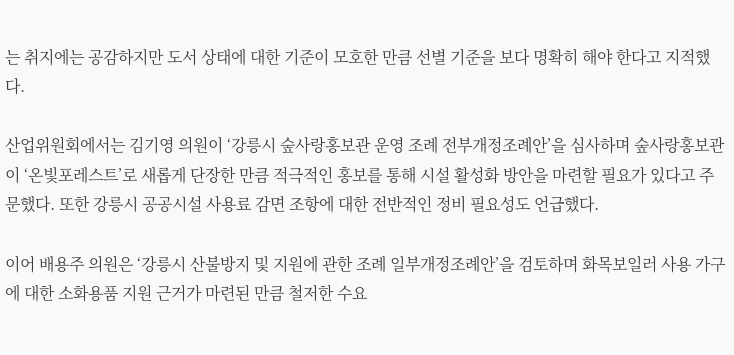는 취지에는 공감하지만 도서 상태에 대한 기준이 모호한 만큼 선별 기준을 보다 명확히 해야 한다고 지적했다.

산업위원회에서는 김기영 의원이 ‘강릉시 숲사랑홍보관 운영 조례 전부개정조례안’을 심사하며 숲사랑홍보관이 ‘온빛포레스트’로 새롭게 단장한 만큼 적극적인 홍보를 통해 시설 활성화 방안을 마련할 필요가 있다고 주문했다. 또한 강릉시 공공시설 사용료 감면 조항에 대한 전반적인 정비 필요성도 언급했다.

이어 배용주 의원은 ‘강릉시 산불방지 및 지원에 관한 조례 일부개정조례안’을 검토하며 화목보일러 사용 가구에 대한 소화용품 지원 근거가 마련된 만큼 철저한 수요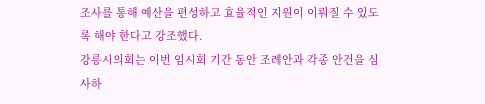조사를 통해 예산을 편성하고 효율적인 지원이 이뤄질 수 있도록 해야 한다고 강조했다.
강릉시의회는 이번 임시회 기간 동안 조례안과 각종 안건을 심사하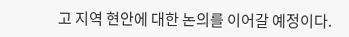고 지역 현안에 대한 논의를 이어갈 예정이다.